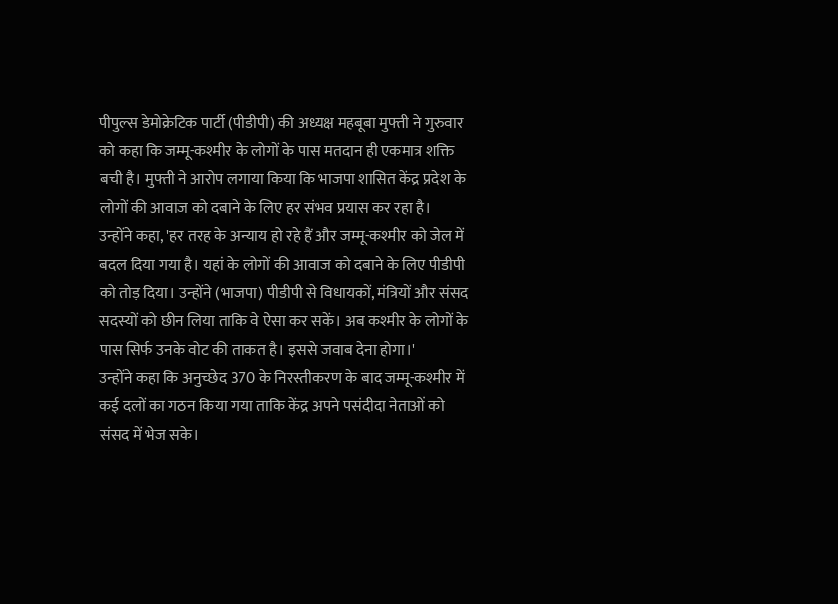पीपुल्स डेमोक्रेटिक पार्टी (पीडीपी) की अध्यक्ष महबूबा मुफ्ती ने गुरुवार को कहा कि जम्मू-कश्मीर के लोगों के पास मतदान ही एकमात्र शक्ति बची है। मुफ्ती ने आरोप लगाया किया कि भाजपा शासित केंद्र प्रदेश के लोगों की आवाज को दबाने के लिए हर संभव प्रयास कर रहा है।
उन्होंने कहा, 'हर तरह के अन्याय हो रहे हैं और जम्मू-कश्मीर को जेल में बदल दिया गया है। यहां के लोगों की आवाज को दबाने के लिए पीडीपी को तोड़ दिया। उन्होंने (भाजपा) पीडीपी से विधायकों, मंत्रियों और संसद सदस्यों को छीन लिया ताकि वे ऐसा कर सकें। अब कश्मीर के लोगों के पास सिर्फ उनके वोट की ताकत है। इससे जवाब देना होगा।'
उन्होंने कहा कि अनुच्छेद 370 के निरस्तीकरण के बाद जम्मू-कश्मीर में कई दलों का गठन किया गया ताकि केंद्र अपने पसंदीदा नेताओं को संसद में भेज सके।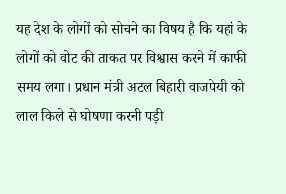यह देश के लोगों को सोचने का विषय है कि यहां के लोगों को वोट की ताकत पर विश्वास करने में काफी समय लगा। प्रधान मंत्री अटल बिहारी वाजपेयी को लाल किले से घोषणा करनी पड़ी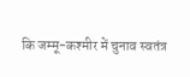कि जम्मू-कश्मीर में चुनाव स्वतंत्र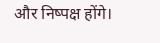और निष्पक्ष होंगे।